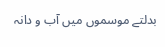بدلتے موسموں میں آب و دانہ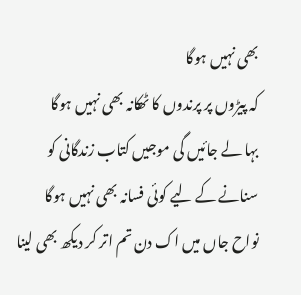بھی نہیں ہوگا
کہ پیڑوں پر پرندوں کا ٹھکانہ بھی نہیں ہوگا
بہا لے جائیں گی موجیں کتاب زندگانی کو
سنانے کے لیے کوئی فسانہ بھی نہیں ہوگا
نواح جاں میں اک دن تم اتر کر دیکھ بھی لینا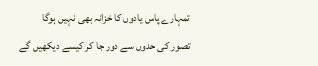تمہارے پاس یادوں کا خزانہ بھی نہیں ہوگا
تصور کی حدوں سے دور جا کر کیسے دیکھیں گے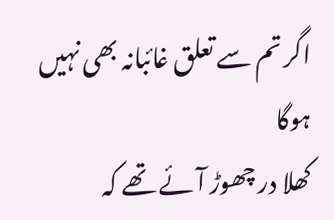اگر تم سے تعلق غائبانہ بھی نہیں ہوگا
کھلا در چھوڑ آئے تھے کہ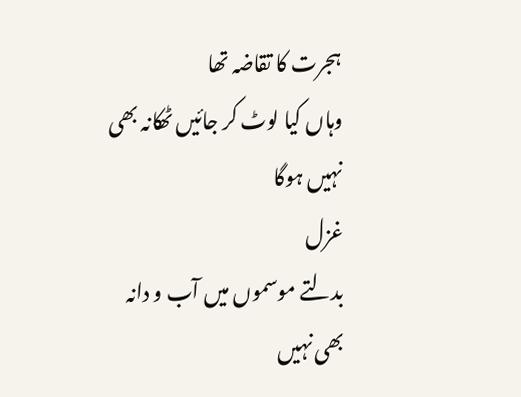ہجرت کا تقاضہ تھا
وہاں کیا لوٹ کر جائیں ٹھکانہ بھی نہیں ہوگا
غزل
بدلتے موسموں میں آب و دانہ بھی نہیں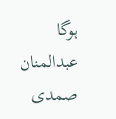ہوگا
عبدالمنان صمدی